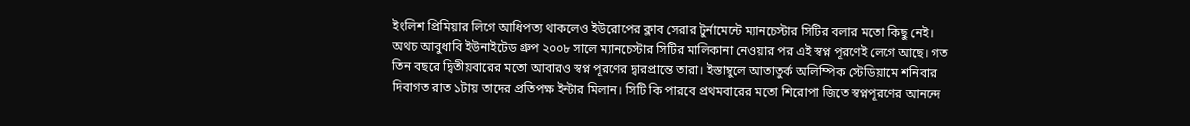ইংলিশ প্রিমিয়ার লিগে আধিপত্য থাকলেও ইউরোপের ক্লাব সেরার টুর্নামেন্টে ম্যানচেস্টার সিটির বলার মতো কিছু নেই। অথচ আবুধাবি ইউনাইটেড গ্রুপ ২০০৮ সালে ম্যানচেস্টার সিটির মালিকানা নেওয়ার পর এই স্বপ্ন পূরণেই লেগে আছে। গত তিন বছরে দ্বিতীয়বারের মতো আবারও স্বপ্ন পূরণের দ্বারপ্রান্তে তারা। ইস্তাম্বুলে আতাতুর্ক অলিম্পিক স্টেডিয়ামে শনিবার দিবাগত রাত ১টায় তাদের প্রতিপক্ষ ইন্টার মিলান। সিটি কি পারবে প্রথমবারের মতো শিরোপা জিতে স্বপ্নপূরণের আনন্দে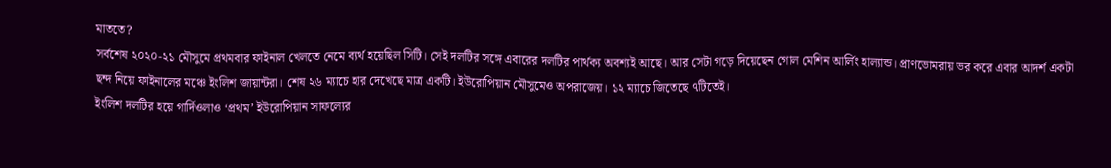মাততে?
সর্বশেষ ২০২০-২১ মৌসুমে প্রথমবার ফাইনাল খেলতে নেমে ব্যর্থ হয়েছিল সিটি। সেই দলটির সঙ্গে এবারের দলটির পার্থক্য অবশ্যই আছে। আর সেটা গড়ে দিয়েছেন গোল মেশিন আর্লিং হাল্যান্ড। প্রাণভোমরায় ভর করে এবার আদর্শ একটা ছন্দ নিয়ে ফাইনালের মঞ্চে ইংলিশ জায়ান্টরা। শেষ ২৬ ম্যাচে হার দেখেছে মাত্র একটি। ইউরোপিয়ান মৌসুমেও অপরাজেয়। ১২ ম্যাচে জিতেছে ৭টিতেই।
ইংলিশ দলটির হয়ে গার্দিওলাও ‘প্রথম’ ইউরোপিয়ান সাফল্যের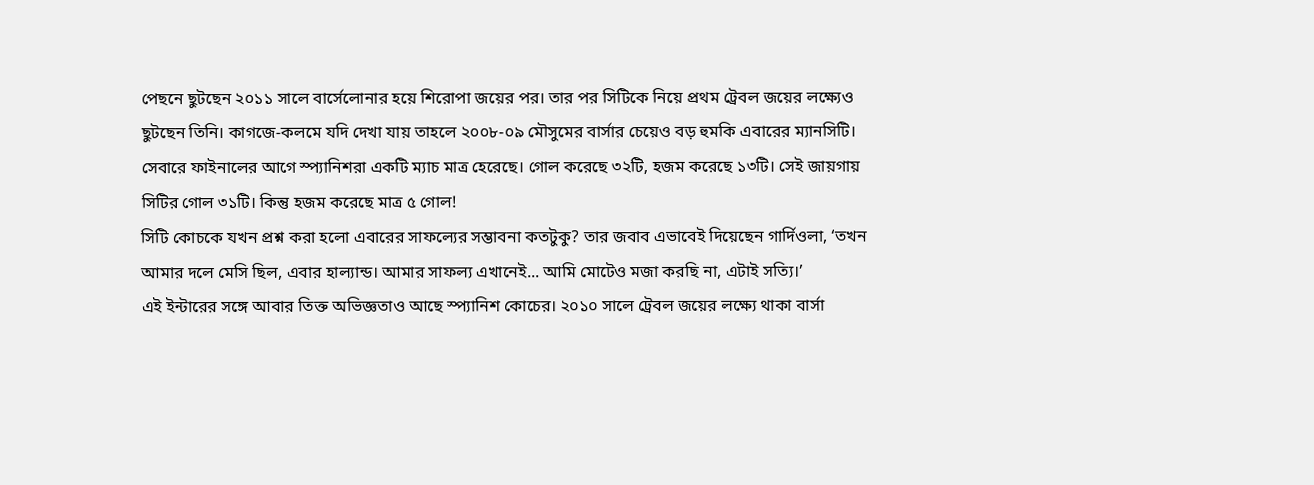পেছনে ছুটছেন ২০১১ সালে বার্সেলোনার হয়ে শিরোপা জয়ের পর। তার পর সিটিকে নিয়ে প্রথম ট্রেবল জয়ের লক্ষ্যেও ছুটছেন তিনি। কাগজে-কলমে যদি দেখা যায় তাহলে ২০০৮-০৯ মৌসুমের বার্সার চেয়েও বড় হুমকি এবারের ম্যানসিটি। সেবারে ফাইনালের আগে স্প্যানিশরা একটি ম্যাচ মাত্র হেরেছে। গোল করেছে ৩২টি, হজম করেছে ১৩টি। সেই জায়গায় সিটির গোল ৩১টি। কিন্তু হজম করেছে মাত্র ৫ গোল!
সিটি কোচকে যখন প্রশ্ন করা হলো এবারের সাফল্যের সম্ভাবনা কতটুকু? তার জবাব এভাবেই দিয়েছেন গার্দিওলা, ‘তখন আমার দলে মেসি ছিল, এবার হাল্যান্ড। আমার সাফল্য এখানেই... আমি মোটেও মজা করছি না, এটাই সত্যি।’
এই ইন্টারের সঙ্গে আবার তিক্ত অভিজ্ঞতাও আছে স্প্যানিশ কোচের। ২০১০ সালে ট্রেবল জয়ের লক্ষ্যে থাকা বার্সা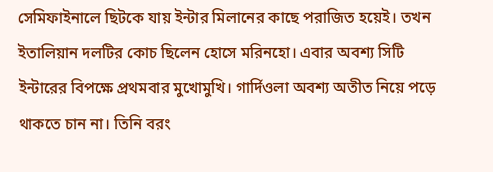সেমিফাইনালে ছিটকে যায় ইন্টার মিলানের কাছে পরাজিত হয়েই। তখন ইতালিয়ান দলটির কোচ ছিলেন হোসে মরিনহো। এবার অবশ্য সিটি ইন্টারের বিপক্ষে প্রথমবার মুখোমুখি। গার্দিওলা অবশ্য অতীত নিয়ে পড়ে থাকতে চান না। তিনি বরং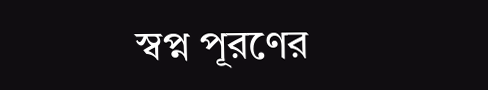স্বপ্ন পূরণের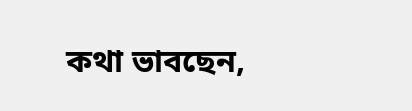কথা ভাবছেন,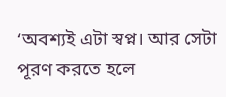‘অবশ্যই এটা স্বপ্ন। আর সেটা পূরণ করতে হলে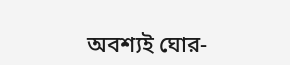অবশ্যই ঘোর-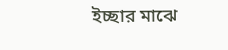ইচ্ছার মাঝে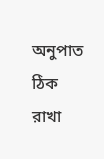অনুপাত ঠিক রাখা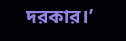দরকার।’